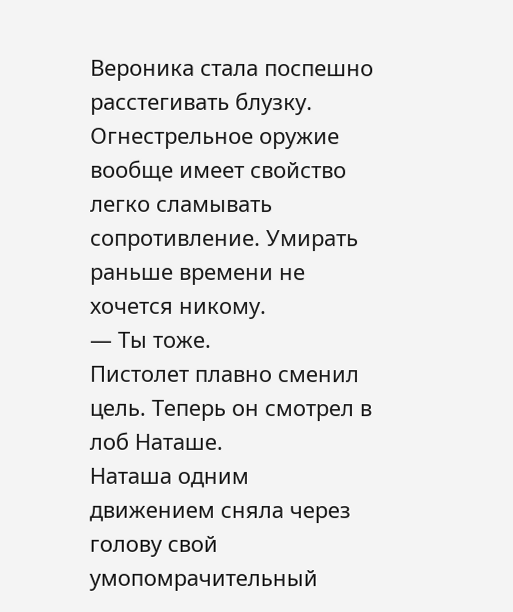Вероника стала поспешно расстегивать блузку. Огнестрельное оружие вообще имеет свойство легко сламывать сопротивление. Умирать раньше времени не хочется никому.
— Ты тоже.
Пистолет плавно сменил цель. Теперь он смотрел в лоб Наташе.
Наташа одним движением сняла через голову свой умопомрачительный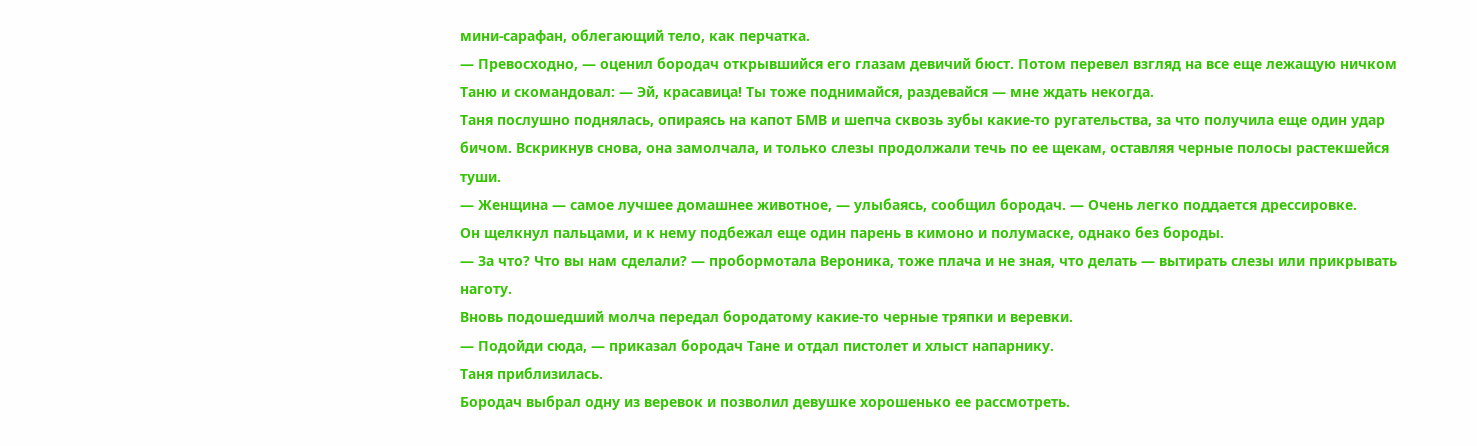мини-сарафан, облегающий тело, как перчатка.
— Превосходно, — оценил бородач открывшийся его глазам девичий бюст. Потом перевел взгляд на все еще лежащую ничком Таню и скомандовал: — Эй, красавица! Ты тоже поднимайся, раздевайся — мне ждать некогда.
Таня послушно поднялась, опираясь на капот БМВ и шепча сквозь зубы какие-то ругательства, за что получила еще один удар бичом. Вскрикнув снова, она замолчала, и только слезы продолжали течь по ее щекам, оставляя черные полосы растекшейся туши.
— Женщина — самое лучшее домашнее животное, — улыбаясь, сообщил бородач. — Очень легко поддается дрессировке.
Он щелкнул пальцами, и к нему подбежал еще один парень в кимоно и полумаске, однако без бороды.
— За что? Что вы нам сделали? — пробормотала Вероника, тоже плача и не зная, что делать — вытирать слезы или прикрывать наготу.
Вновь подошедший молча передал бородатому какие-то черные тряпки и веревки.
— Подойди сюда, — приказал бородач Тане и отдал пистолет и хлыст напарнику.
Таня приблизилась.
Бородач выбрал одну из веревок и позволил девушке хорошенько ее рассмотреть.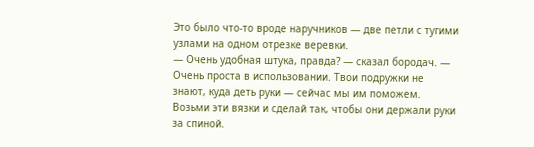Это было что-то вроде наручников — две петли с тугими узлами на одном отрезке веревки.
— Очень удобная штука, правда? — сказал бородач. — Очень проста в использовании. Твои подружки не знают, куда деть руки — сейчас мы им поможем. Возьми эти вязки и сделай так, чтобы они держали руки за спиной.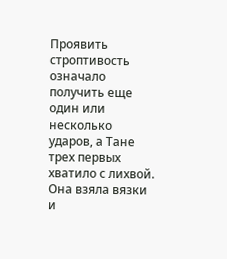Проявить строптивость означало получить еще один или несколько ударов, а Тане трех первых хватило с лихвой. Она взяла вязки и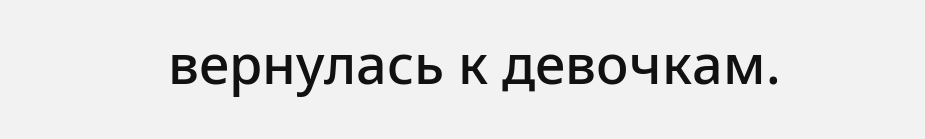вернулась к девочкам.